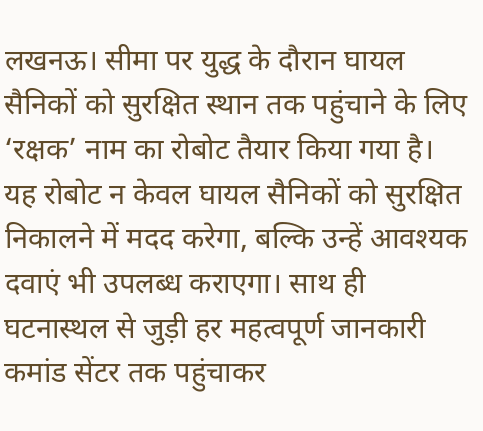लखनऊ। सीमा पर युद्ध के दौरान घायल सैनिकों को सुरक्षित स्थान तक पहुंचाने के लिए ‘रक्षक’ नाम का रोबोट तैयार किया गया है। यह रोबोट न केवल घायल सैनिकों को सुरक्षित निकालने में मदद करेगा, बल्कि उन्हें आवश्यक दवाएं भी उपलब्ध कराएगा। साथ ही घटनास्थल से जुड़ी हर महत्वपूर्ण जानकारी कमांड सेंटर तक पहुंचाकर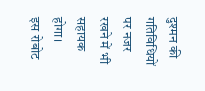दुश्मन की गतिविधियों पर नजर रखने में भी सहायक होगा।
इस रोबोट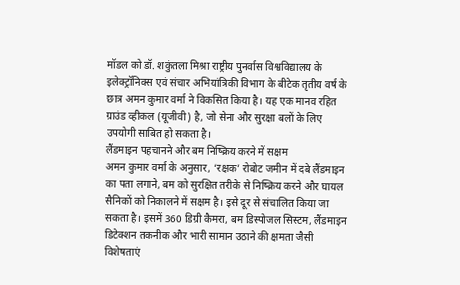मॉडल को डॉ. शकुंतला मिश्रा राष्ट्रीय पुनर्वास विश्वविद्यालय के इलेक्ट्रॉनिक्स एवं संचार अभियांत्रिकी विभाग के बीटेक तृतीय वर्ष के छात्र अमन कुमार वर्मा ने विकसित किया है। यह एक मानव रहित ग्राउंड व्हीकल (यूजीवी) है, जो सेना और सुरक्षा बलों के लिए उपयोगी साबित हो सकता है।
लैंडमाइन पहचानने और बम निष्क्रिय करने में सक्षम
अमन कुमार वर्मा के अनुसार, ‘रक्षक’ रोबोट जमीन में दबे लैंडमाइन का पता लगाने, बम को सुरक्षित तरीके से निष्क्रिय करने और घायल सैनिकों को निकालने में सक्षम है। इसे दूर से संचालित किया जा सकता है। इसमें 360 डिग्री कैमरा, बम डिस्पोजल सिस्टम, लैंडमाइन डिटेक्शन तकनीक और भारी सामान उठाने की क्षमता जैसी विशेषताएं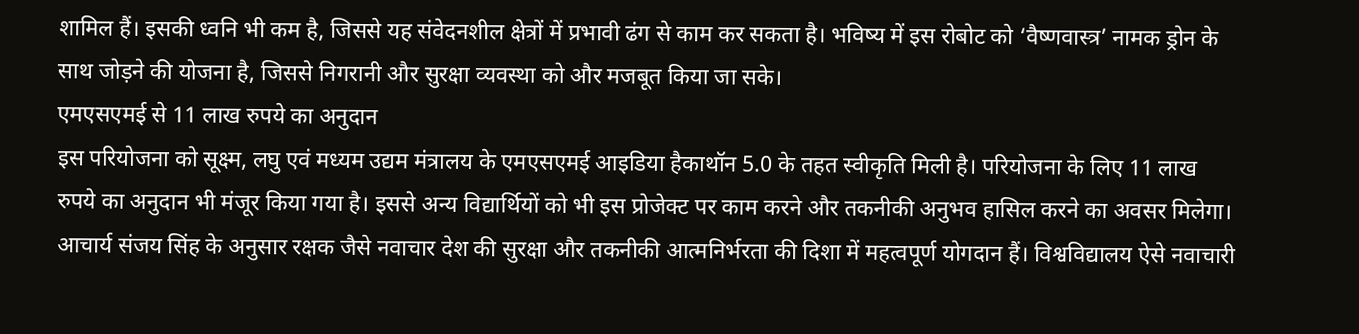शामिल हैं। इसकी ध्वनि भी कम है, जिससे यह संवेदनशील क्षेत्रों में प्रभावी ढंग से काम कर सकता है। भविष्य में इस रोबोट को ‘वैष्णवास्त्र’ नामक ड्रोन के साथ जोड़ने की योजना है, जिससे निगरानी और सुरक्षा व्यवस्था को और मजबूत किया जा सके।
एमएसएमई से 11 लाख रुपये का अनुदान
इस परियोजना को सूक्ष्म, लघु एवं मध्यम उद्यम मंत्रालय के एमएसएमई आइडिया हैकाथॉन 5.0 के तहत स्वीकृति मिली है। परियोजना के लिए 11 लाख रुपये का अनुदान भी मंजूर किया गया है। इससे अन्य विद्यार्थियों को भी इस प्रोजेक्ट पर काम करने और तकनीकी अनुभव हासिल करने का अवसर मिलेगा।
आचार्य संजय सिंह के अनुसार रक्षक जैसे नवाचार देश की सुरक्षा और तकनीकी आत्मनिर्भरता की दिशा में महत्वपूर्ण योगदान हैं। विश्वविद्यालय ऐसे नवाचारी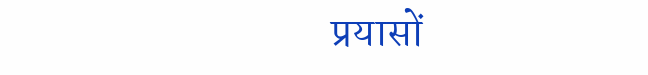प्रयासों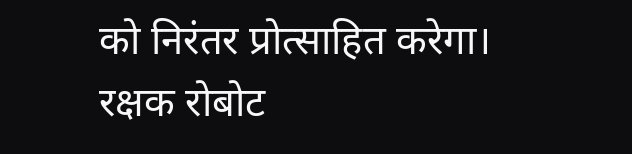को निरंतर प्रोत्साहित करेगा।
रक्षक रोबोट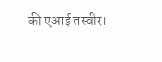की एआई तस्वीर।